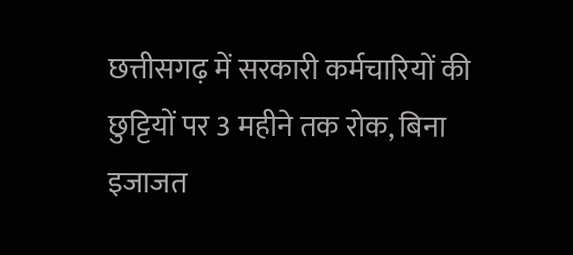छत्तीसगढ़ में सरकारी कर्मचारियों की छुट्टियों पर 3 महीने तक रोक, बिना इजाजत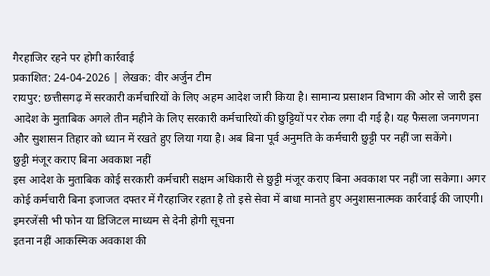गैरहाजिर रहने पर होगी कार्रवाई
प्रकाशित: 24-04-2026 | लेखक: वीर अर्जुन टीम
रायपुर: छत्तीसगढ़ में सरकारी कर्मचारियों के लिए अहम आदेश जारी किया है। सामान्य प्रसाशन विभाग की ओर से जारी इस आदेश के मुताबिक अगले तीन महीने के लिए सरकारी कर्मचारियों की छुट्टियों पर रोक लगा दी गई है। यह फैसला जनगणना और सुशासन तिहार को ध्यान में रखते हुए लिया गया है। अब बिना पूर्व अनुमति के कर्मचारी छुट्टी पर नहीं जा सकेंगे।
छुट्टी मंजूर कराए बिना अवकाश नहीं
इस आदेश के मुताबिक कोई सरकारी कर्मचारी सक्षम अधिकारी से छुट्टी मंजूर कराए बिना अवकाश पर नहीं जा सकेगा। अगर कोई कर्मचारी बिना इजाजत दफ्तर में गैरहाजिर रहता है तो इसे सेवा में बाधा मानते हुए अनुशासनात्मक कार्रवाई की जाएगी।
इमरजेंसी भी फोन या डिजिटल माध्यम से देनी होगी सूचना
इतना नहीं आकस्मिक अवकाश की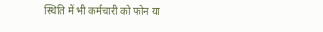स्थिति में भी कर्मचारी को फोन या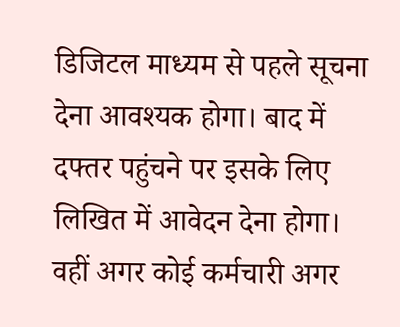डिजिटल माध्यम से पहले सूचना देना आवश्यक होगा। बाद में दफ्तर पहुंचने पर इसके लिए लिखित में आवेदन देना होगा। वहीं अगर कोई कर्मचारी अगर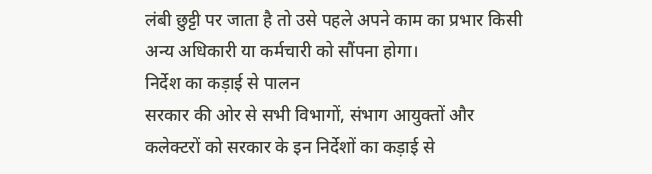लंबी छुट्टी पर जाता है तो उसे पहले अपने काम का प्रभार किसी अन्य अधिकारी या कर्मचारी को सौंपना होगा।
निर्देश का कड़ाई से पालन
सरकार की ओर से सभी विभागों, संभाग आयुक्तों और कलेक्टरों को सरकार के इन निर्देशों का कड़ाई से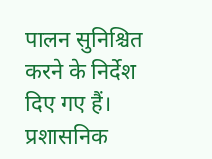पालन सुनिश्चित करने के निर्देश दिए गए हैं। प्रशासनिक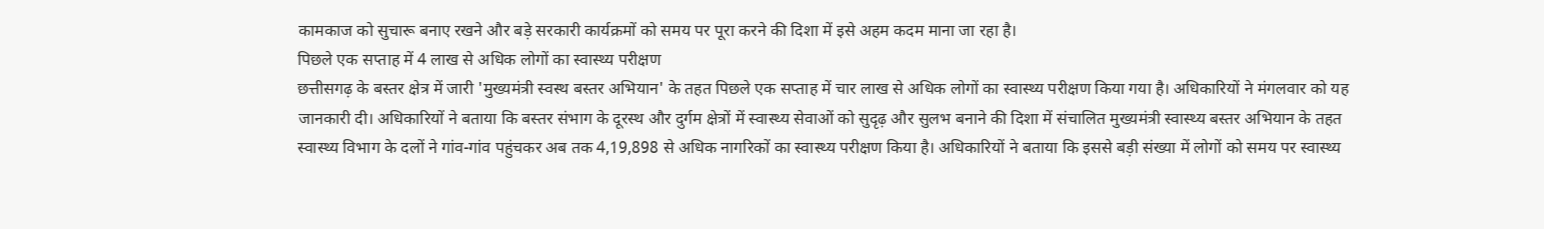कामकाज को सुचारू बनाए रखने और बड़े सरकारी कार्यक्रमों को समय पर पूरा करने की दिशा में इसे अहम कदम माना जा रहा है।
पिछले एक सप्ताह में 4 लाख से अधिक लोगों का स्वास्थ्य परीक्षण
छत्तीसगढ़ के बस्तर क्षेत्र में जारी 'मुख्यमंत्री स्वस्थ बस्तर अभियान' के तहत पिछले एक सप्ताह में चार लाख से अधिक लोगों का स्वास्थ्य परीक्षण किया गया है। अधिकारियों ने मंगलवार को यह जानकारी दी। अधिकारियों ने बताया कि बस्तर संभाग के दूरस्थ और दुर्गम क्षेत्रों में स्वास्थ्य सेवाओं को सुदृढ़ और सुलभ बनाने की दिशा में संचालित मुख्यमंत्री स्वास्थ्य बस्तर अभियान के तहत स्वास्थ्य विभाग के दलों ने गांव-गांव पहुंचकर अब तक 4,19,898 से अधिक नागरिकों का स्वास्थ्य परीक्षण किया है। अधिकारियों ने बताया कि इससे बड़ी संख्या में लोगों को समय पर स्वास्थ्य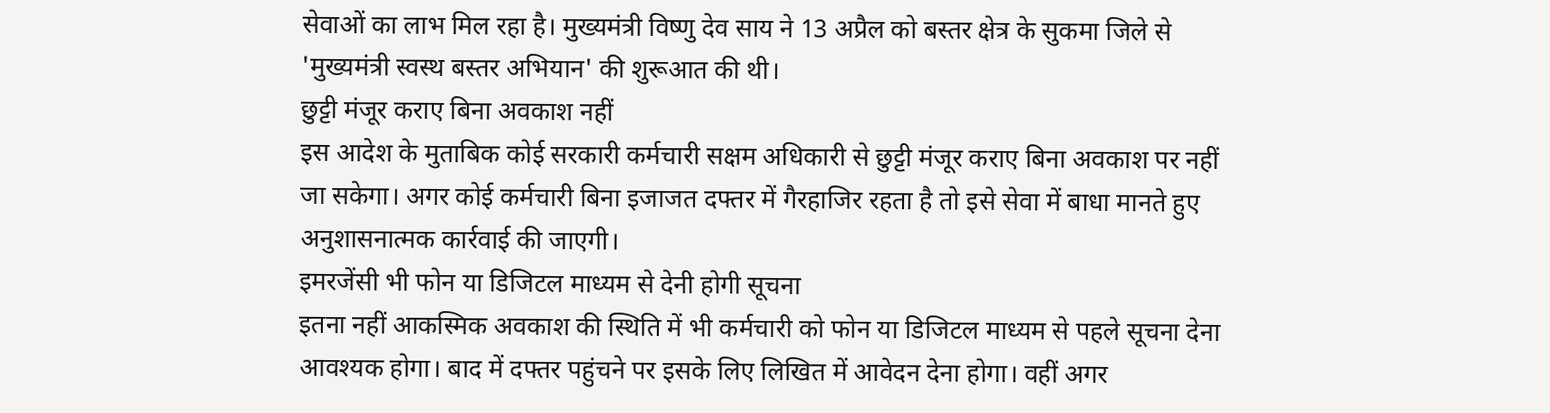सेवाओं का लाभ मिल रहा है। मुख्यमंत्री विष्णु देव साय ने 13 अप्रैल को बस्तर क्षेत्र के सुकमा जिले से 'मुख्यमंत्री स्वस्थ बस्तर अभियान' की शुरूआत की थी।
छुट्टी मंजूर कराए बिना अवकाश नहीं
इस आदेश के मुताबिक कोई सरकारी कर्मचारी सक्षम अधिकारी से छुट्टी मंजूर कराए बिना अवकाश पर नहीं जा सकेगा। अगर कोई कर्मचारी बिना इजाजत दफ्तर में गैरहाजिर रहता है तो इसे सेवा में बाधा मानते हुए अनुशासनात्मक कार्रवाई की जाएगी।
इमरजेंसी भी फोन या डिजिटल माध्यम से देनी होगी सूचना
इतना नहीं आकस्मिक अवकाश की स्थिति में भी कर्मचारी को फोन या डिजिटल माध्यम से पहले सूचना देना आवश्यक होगा। बाद में दफ्तर पहुंचने पर इसके लिए लिखित में आवेदन देना होगा। वहीं अगर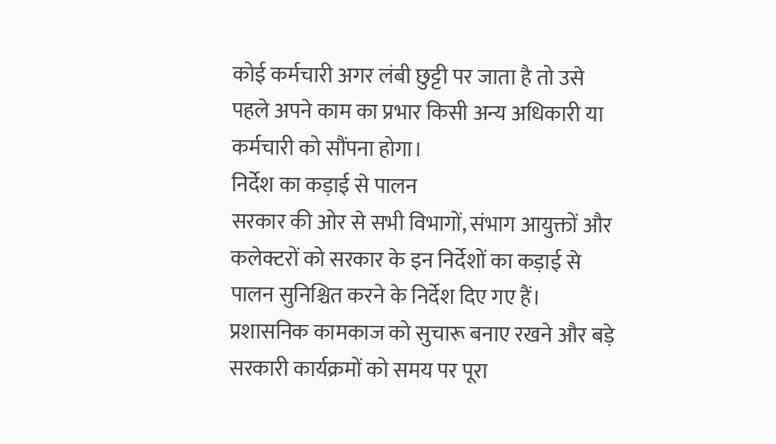कोई कर्मचारी अगर लंबी छुट्टी पर जाता है तो उसे पहले अपने काम का प्रभार किसी अन्य अधिकारी या कर्मचारी को सौंपना होगा।
निर्देश का कड़ाई से पालन
सरकार की ओर से सभी विभागों, संभाग आयुक्तों और कलेक्टरों को सरकार के इन निर्देशों का कड़ाई से पालन सुनिश्चित करने के निर्देश दिए गए हैं। प्रशासनिक कामकाज को सुचारू बनाए रखने और बड़े सरकारी कार्यक्रमों को समय पर पूरा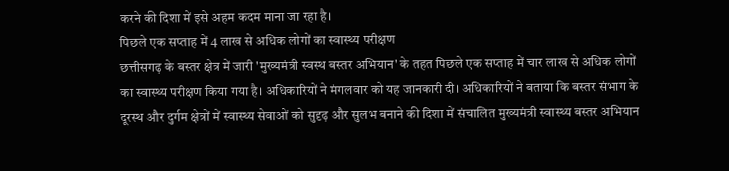करने की दिशा में इसे अहम कदम माना जा रहा है।
पिछले एक सप्ताह में 4 लाख से अधिक लोगों का स्वास्थ्य परीक्षण
छत्तीसगढ़ के बस्तर क्षेत्र में जारी 'मुख्यमंत्री स्वस्थ बस्तर अभियान' के तहत पिछले एक सप्ताह में चार लाख से अधिक लोगों का स्वास्थ्य परीक्षण किया गया है। अधिकारियों ने मंगलवार को यह जानकारी दी। अधिकारियों ने बताया कि बस्तर संभाग के दूरस्थ और दुर्गम क्षेत्रों में स्वास्थ्य सेवाओं को सुदृढ़ और सुलभ बनाने की दिशा में संचालित मुख्यमंत्री स्वास्थ्य बस्तर अभियान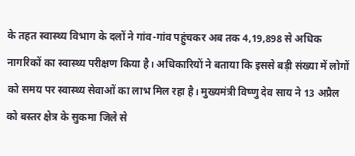के तहत स्वास्थ्य विभाग के दलों ने गांव-गांव पहुंचकर अब तक 4,19,898 से अधिक नागरिकों का स्वास्थ्य परीक्षण किया है। अधिकारियों ने बताया कि इससे बड़ी संख्या में लोगों को समय पर स्वास्थ्य सेवाओं का लाभ मिल रहा है। मुख्यमंत्री विष्णु देव साय ने 13 अप्रैल को बस्तर क्षेत्र के सुकमा जिले से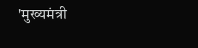'मुख्यमंत्री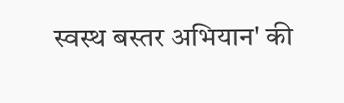स्वस्थ बस्तर अभियान' की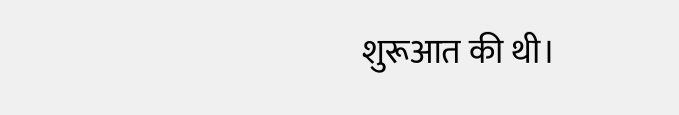शुरूआत की थी।